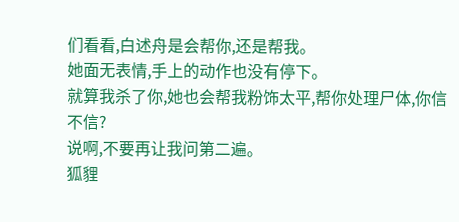们看看,白述舟是会帮你,还是帮我。
她面无表情,手上的动作也没有停下。
就算我杀了你,她也会帮我粉饰太平,帮你处理尸体,你信不信?
说啊,不要再让我问第二遍。
狐貍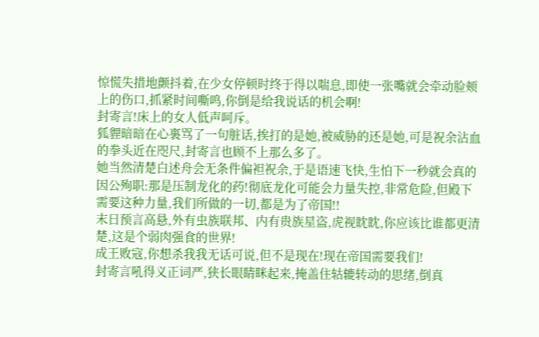惊慌失措地颤抖着,在少女停顿时终于得以喘息,即使一张嘴就会牵动脸颊上的伤口,抓紧时间嘶鸣,你倒是给我说话的机会啊!
封寄言!床上的女人低声呵斥。
狐貍暗暗在心裏骂了一句脏话,挨打的是她,被威胁的还是她,可是祝余沾血的拳头近在咫尺,封寄言也顾不上那么多了。
她当然清楚白述舟会无条件偏袒祝余,于是语速飞快,生怕下一秒就会真的因公殉职:那是压制龙化的药!彻底龙化可能会力量失控,非常危险,但殿下需要这种力量,我们所做的一切,都是为了帝国!!
末日预言高悬,外有虫族联邦、内有贵族星盗,虎视眈眈,你应该比谁都更清楚,这是个弱肉强食的世界!
成王败寇,你想杀我我无话可说,但不是现在!现在帝国需要我们!
封寄言吼得义正词严,狭长眼睛眯起来,掩盖住轱辘转动的思绪,倒真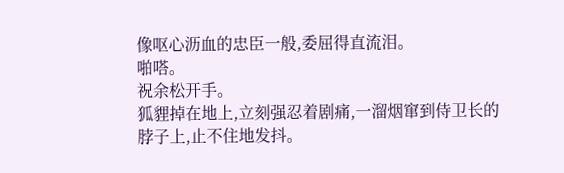像呕心沥血的忠臣一般,委屈得直流泪。
啪嗒。
祝余松开手。
狐貍掉在地上,立刻强忍着剧痛,一溜烟窜到侍卫长的脖子上,止不住地发抖。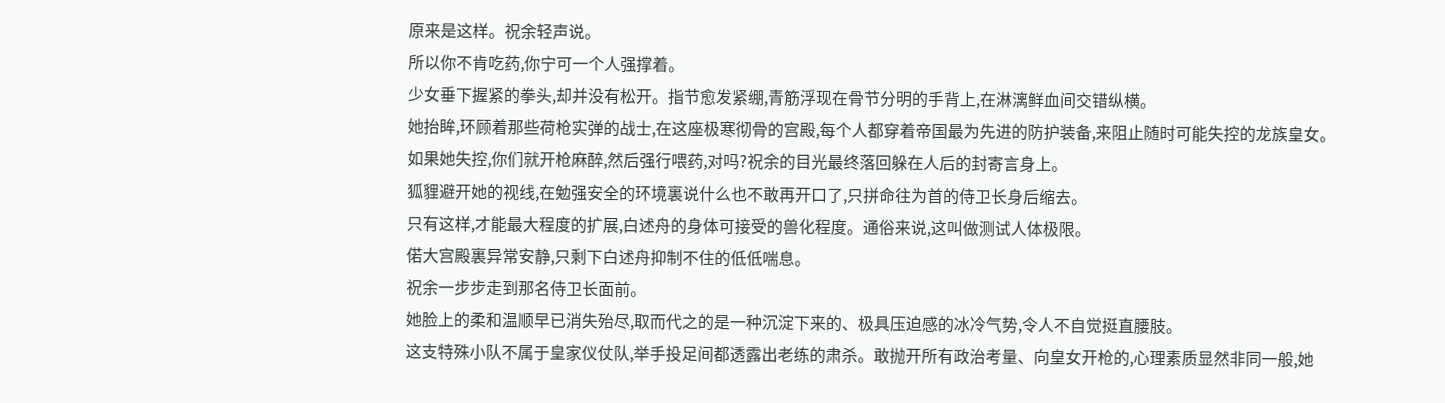原来是这样。祝余轻声说。
所以你不肯吃药,你宁可一个人强撑着。
少女垂下握紧的拳头,却并没有松开。指节愈发紧绷,青筋浮现在骨节分明的手背上,在淋漓鲜血间交错纵横。
她抬眸,环顾着那些荷枪实弹的战士,在这座极寒彻骨的宫殿,每个人都穿着帝国最为先进的防护装备,来阻止随时可能失控的龙族皇女。
如果她失控,你们就开枪麻醉,然后强行喂药,对吗?祝余的目光最终落回躲在人后的封寄言身上。
狐貍避开她的视线,在勉强安全的环境裏说什么也不敢再开口了,只拼命往为首的侍卫长身后缩去。
只有这样,才能最大程度的扩展,白述舟的身体可接受的兽化程度。通俗来说,这叫做测试人体极限。
偌大宫殿裏异常安静,只剩下白述舟抑制不住的低低喘息。
祝余一步步走到那名侍卫长面前。
她脸上的柔和温顺早已消失殆尽,取而代之的是一种沉淀下来的、极具压迫感的冰冷气势,令人不自觉挺直腰肢。
这支特殊小队不属于皇家仪仗队,举手投足间都透露出老练的肃杀。敢抛开所有政治考量、向皇女开枪的,心理素质显然非同一般,她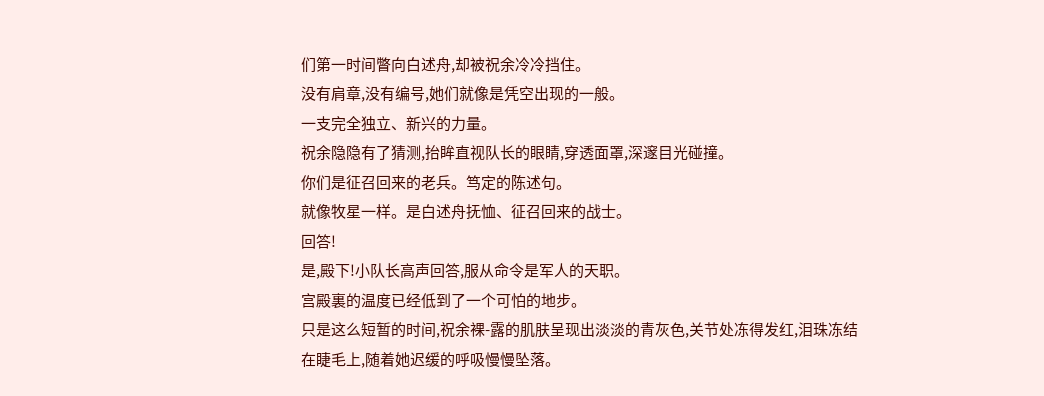们第一时间瞥向白述舟,却被祝余冷冷挡住。
没有肩章,没有编号,她们就像是凭空出现的一般。
一支完全独立、新兴的力量。
祝余隐隐有了猜测,抬眸直视队长的眼睛,穿透面罩,深邃目光碰撞。
你们是征召回来的老兵。笃定的陈述句。
就像牧星一样。是白述舟抚恤、征召回来的战士。
回答!
是,殿下!小队长高声回答,服从命令是军人的天职。
宫殿裏的温度已经低到了一个可怕的地步。
只是这么短暂的时间,祝余裸-露的肌肤呈现出淡淡的青灰色,关节处冻得发红,泪珠冻结在睫毛上,随着她迟缓的呼吸慢慢坠落。